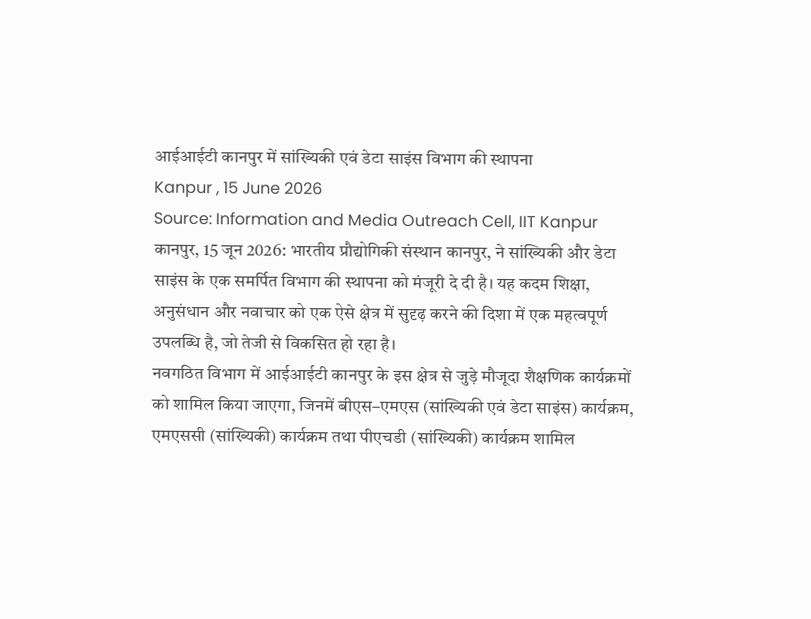आईआईटी कानपुर में सांख्यिकी एवं डेटा साइंस विभाग की स्थापना
Kanpur , 15 June 2026
Source: Information and Media Outreach Cell, IIT Kanpur
कानपुर, 15 जून 2026: भारतीय प्रौद्योगिकी संस्थान कानपुर, ने सांख्यिकी और डेटा साइंस के एक समर्पित विभाग की स्थापना को मंजूरी दे दी है। यह कदम शिक्षा, अनुसंधान और नवाचार को एक ऐसे क्षेत्र में सुदृढ़ करने की दिशा में एक महत्वपूर्ण उपलब्धि है, जो तेजी से विकसित हो रहा है।
नवगठित विभाग में आईआईटी कानपुर के इस क्षेत्र से जुड़े मौजूदा शैक्षणिक कार्यक्रमों को शामिल किया जाएगा, जिनमें बीएस–एमएस (सांख्यिकी एवं डेटा साइंस) कार्यक्रम, एमएससी (सांख्यिकी) कार्यक्रम तथा पीएचडी (सांख्यिकी) कार्यक्रम शामिल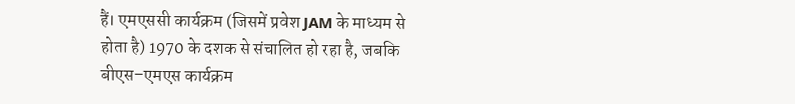हैं। एमएससी कार्यक्रम (जिसमें प्रवेश JAM के माध्यम से होता है) 1970 के दशक से संचालित हो रहा है, जबकि बीएस–एमएस कार्यक्रम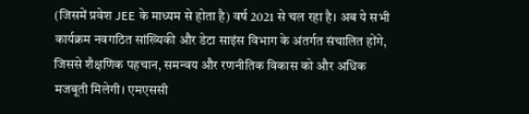(जिसमें प्रवेश JEE के माध्यम से होता है) वर्ष 2021 से चल रहा है। अब ये सभी कार्यक्रम नवगठित सांख्यिकी और डेटा साइंस विभाग के अंतर्गत संचालित होंगे, जिससे शैक्षणिक पहचान, समन्वय और रणनीतिक विकास को और अधिक मजबूती मिलेगी। एमएससी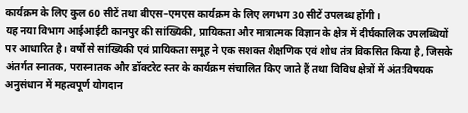कार्यक्रम के लिए कुल 60 सीटें तथा बीएस–एमएस कार्यक्रम के लिए लगभग 30 सीटें उपलब्ध होंगी।
यह नया विभाग आईआईटी कानपुर की सांख्यिकी, प्रायिकता और मात्रात्मक विज्ञान के क्षेत्र में दीर्घकालिक उपलब्धियों पर आधारित है। वर्षों से सांख्यिकी एवं प्रायिकता समूह ने एक सशक्त शैक्षणिक एवं शोध तंत्र विकसित किया है, जिसके अंतर्गत स्नातक, परास्नातक और डॉक्टरेट स्तर के कार्यक्रम संचालित किए जाते हैं तथा विविध क्षेत्रों में अंतःविषयक अनुसंधान में महत्वपूर्ण योगदान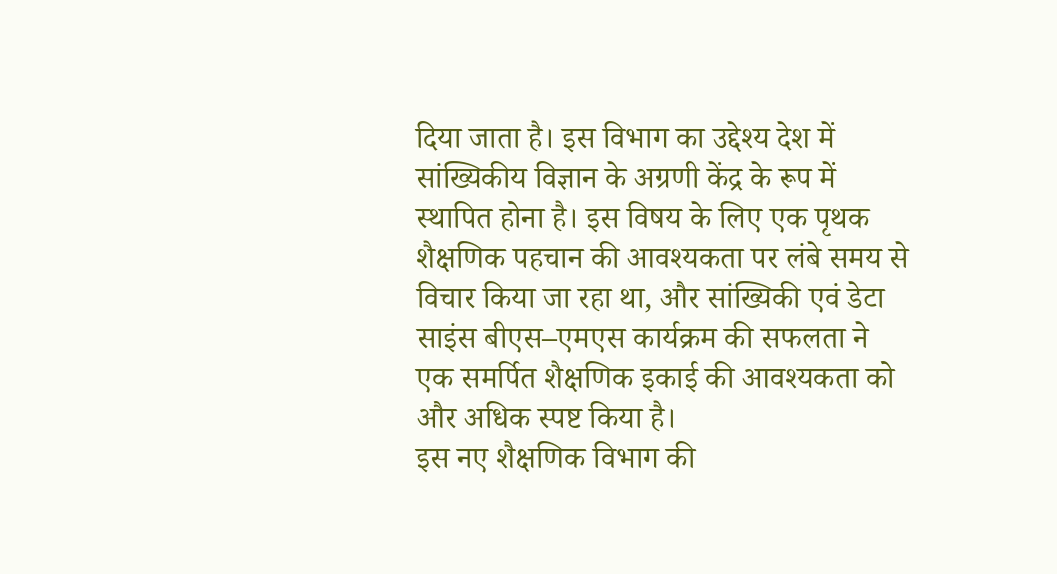दिया जाता है। इस विभाग का उद्देश्य देश में सांख्यिकीय विज्ञान के अग्रणी केंद्र के रूप में स्थापित होना है। इस विषय के लिए एक पृथक शैक्षणिक पहचान की आवश्यकता पर लंबे समय से विचार किया जा रहा था, और सांख्यिकी एवं डेटा साइंस बीएस–एमएस कार्यक्रम की सफलता ने एक समर्पित शैक्षणिक इकाई की आवश्यकता को और अधिक स्पष्ट किया है।
इस नए शैक्षणिक विभाग की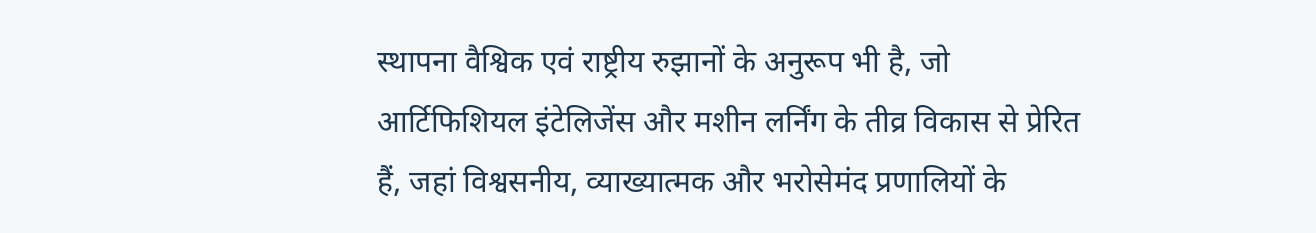स्थापना वैश्विक एवं राष्ट्रीय रुझानों के अनुरूप भी है, जो आर्टिफिशियल इंटेलिजेंस और मशीन लर्निंग के तीव्र विकास से प्रेरित हैं, जहां विश्वसनीय, व्याख्यात्मक और भरोसेमंद प्रणालियों के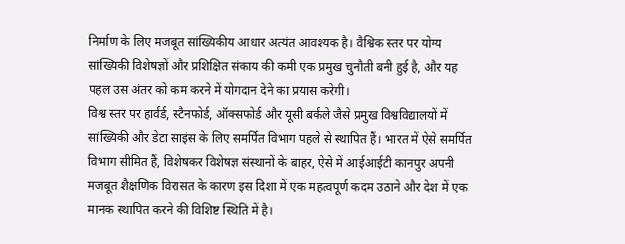निर्माण के लिए मजबूत सांख्यिकीय आधार अत्यंत आवश्यक है। वैश्विक स्तर पर योग्य सांख्यिकी विशेषज्ञों और प्रशिक्षित संकाय की कमी एक प्रमुख चुनौती बनी हुई है, और यह पहल उस अंतर को कम करने में योगदान देने का प्रयास करेगी।
विश्व स्तर पर हार्वर्ड, स्टैनफोर्ड, ऑक्सफोर्ड और यूसी बर्कले जैसे प्रमुख विश्वविद्यालयों में सांख्यिकी और डेटा साइंस के लिए समर्पित विभाग पहले से स्थापित हैं। भारत में ऐसे समर्पित विभाग सीमित हैं, विशेषकर विशेषज्ञ संस्थानों के बाहर, ऐसे में आईआईटी कानपुर अपनी मजबूत शैक्षणिक विरासत के कारण इस दिशा में एक महत्वपूर्ण कदम उठाने और देश में एक मानक स्थापित करने की विशिष्ट स्थिति में है।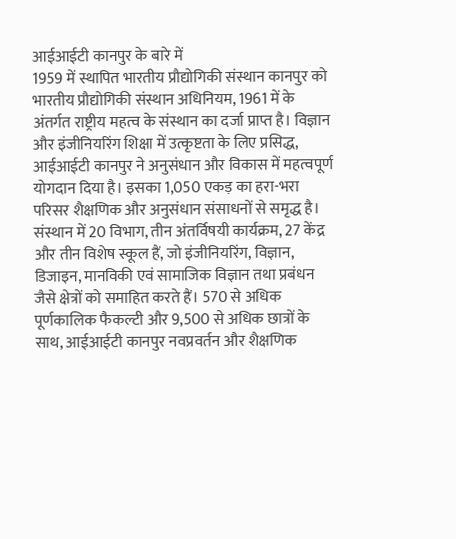आईआईटी कानपुर के बारे में
1959 में स्थापित भारतीय प्रौद्योगिकी संस्थान कानपुर को भारतीय प्रौद्योगिकी संस्थान अधिनियम, 1961 में के अंतर्गत राष्ट्रीय महत्व के संस्थान का दर्जा प्राप्त है। विज्ञान और इंजीनियरिंग शिक्षा में उत्कृष्टता के लिए प्रसिद्ध, आईआईटी कानपुर ने अनुसंधान और विकास में महत्वपूर्ण योगदान दिया है। इसका 1,050 एकड़ का हरा-भरा परिसर शैक्षणिक और अनुसंधान संसाधनों से समृद्ध है। संस्थान में 20 विभाग, तीन अंतर्विषयी कार्यक्रम, 27 केंद्र और तीन विशेष स्कूल हैं, जो इंजीनियरिंग, विज्ञान, डिजाइन, मानविकी एवं सामाजिक विज्ञान तथा प्रबंधन जैसे क्षेत्रों को समाहित करते हैं। 570 से अधिक पूर्णकालिक फैकल्टी और 9,500 से अधिक छात्रों के साथ, आईआईटी कानपुर नवप्रवर्तन और शैक्षणिक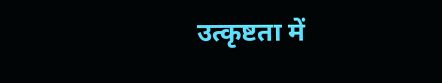उत्कृष्टता में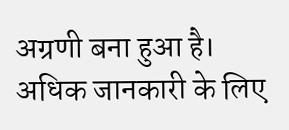अग्रणी बना हुआ है।
अधिक जानकारी के लिए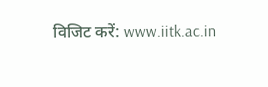विजिट करें: www.iitk.ac.in